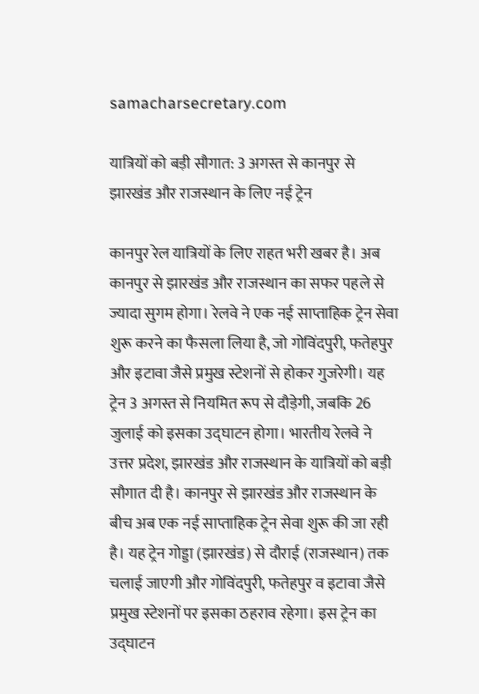samacharsecretary.com

यात्रियों को बड़ी सौगात: 3 अगस्त से कानपुर से झारखंड और राजस्थान के लिए नई ट्रेन

कानपुर रेल यात्रियों के लिए राहत भरी खबर है। अब कानपुर से झारखंड और राजस्थान का सफर पहले से ज्यादा सुगम होगा। रेलवे ने एक नई साप्ताहिक ट्रेन सेवा शुरू करने का फैसला लिया है, जो गोविंदपुरी, फतेहपुर और इटावा जैसे प्रमुख स्टेशनों से होकर गुजरेगी। यह ट्रेन 3 अगस्त से नियमित रूप से दौड़ेगी, जबकि 26 जुलाई को इसका उद्घाटन होगा। भारतीय रेलवे ने उत्तर प्रदेश, झारखंड और राजस्थान के यात्रियों को बड़ी सौगात दी है। कानपुर से झारखंड और राजस्थान के बीच अब एक नई साप्ताहिक ट्रेन सेवा शुरू की जा रही है। यह ट्रेन गोड्डा (झारखंड) से दौराई (राजस्थान) तक चलाई जाएगी और गोविंदपुरी, फतेहपुर व इटावा जैसे प्रमुख स्टेशनों पर इसका ठहराव रहेगा। इस ट्रेन का उद्घाटन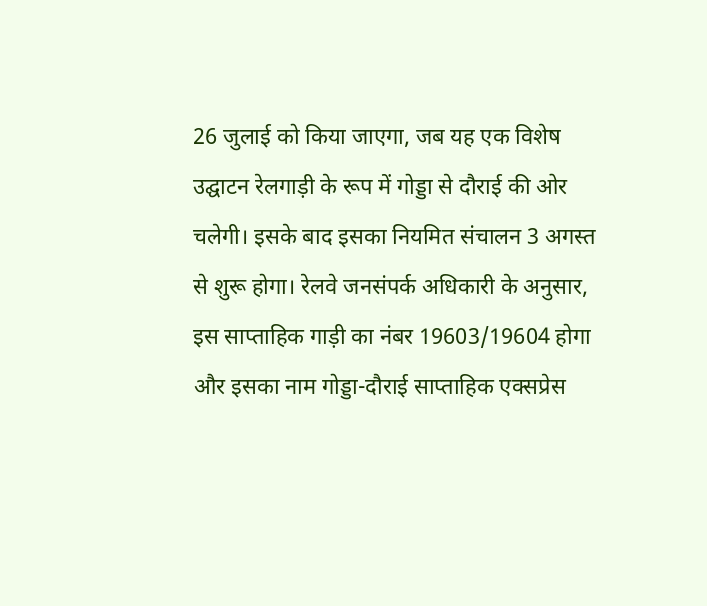26 जुलाई को किया जाएगा, जब यह एक विशेष उद्घाटन रेलगाड़ी के रूप में गोड्डा से दौराई की ओर चलेगी। इसके बाद इसका नियमित संचालन 3 अगस्त से शुरू होगा। रेलवे जनसंपर्क अधिकारी के अनुसार, इस साप्ताहिक गाड़ी का नंबर 19603/19604 होगा और इसका नाम गोड्डा-दौराई साप्ताहिक एक्सप्रेस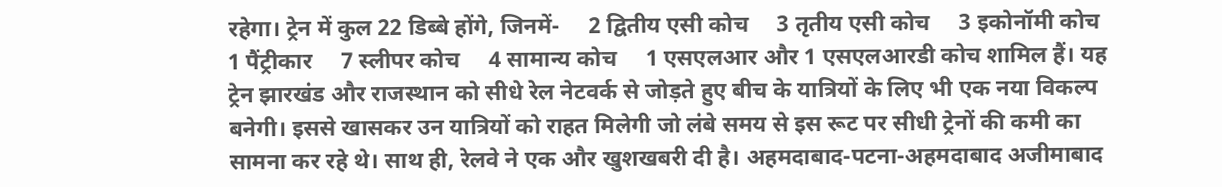रहेगा। ट्रेन में कुल 22 डिब्बे होंगे, जिनमें-     2 द्वितीय एसी कोच     3 तृतीय एसी कोच     3 इकोनॉमी कोच     1 पैंट्रीकार     7 स्लीपर कोच     4 सामान्य कोच     1 एसएलआर और 1 एसएलआरडी कोच शामिल हैं। यह ट्रेन झारखंड और राजस्थान को सीधे रेल नेटवर्क से जोड़ते हुए बीच के यात्रियों के लिए भी एक नया विकल्प बनेगी। इससे खासकर उन यात्रियों को राहत मिलेगी जो लंबे समय से इस रूट पर सीधी ट्रेनों की कमी का सामना कर रहे थे। साथ ही, रेलवे ने एक और खुशखबरी दी है। अहमदाबाद-पटना-अहमदाबाद अजीमाबाद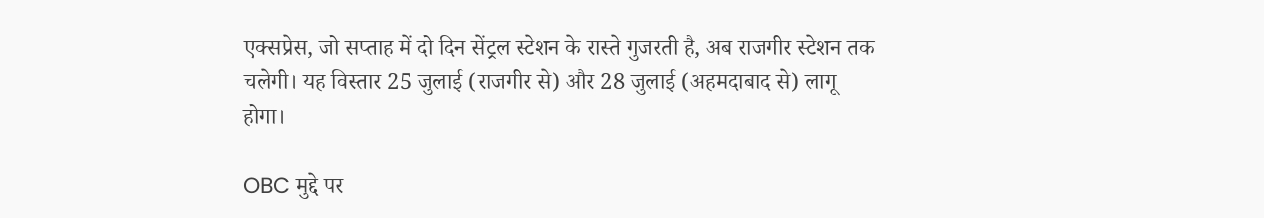एक्सप्रेस, जो सप्ताह में दो दिन सेंट्रल स्टेशन के रास्ते गुजरती है, अब राजगीर स्टेशन तक चलेगी। यह विस्तार 25 जुलाई (राजगीर से) और 28 जुलाई (अहमदाबाद से) लागू होगा।

OBC मुद्दे पर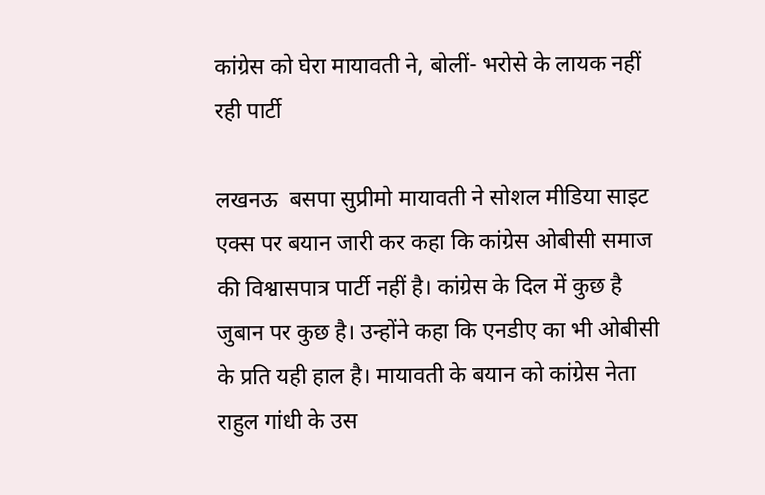कांग्रेस को घेरा मायावती ने, बोलीं- भरोसे के लायक नहीं रही पार्टी

लखनऊ  बसपा सुप्रीमो मायावती ने सोशल मीडिया साइट एक्स पर बयान जारी कर कहा कि कांग्रेस ओबीसी समाज की विश्वासपात्र पार्टी नहीं है। कांग्रेस के दिल में कुछ है जुबान पर कुछ है। उन्होंने कहा कि एनडीए का भी ओबीसी के प्रति यही हाल है। मायावती के बयान को कांग्रेस नेता राहुल गांधी के उस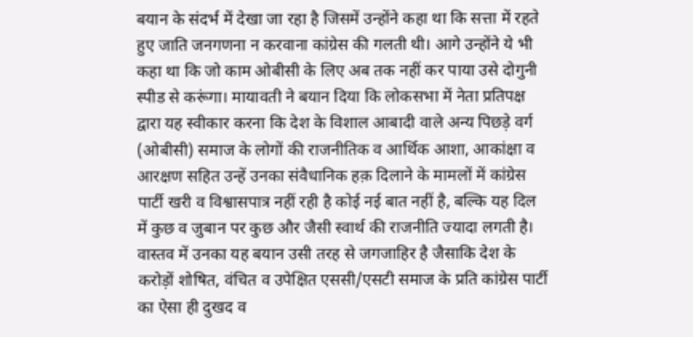बयान के संदर्भ में देखा जा रहा है जिसमें उन्होंने कहा था कि सत्ता में रहते हुए जाति जनगणना न करवाना कांग्रेस की गलती थी। आगे उन्होंने ये भी कहा था कि जो काम ओबीसी के लिए अब तक नहीं कर पाया उसे दोगुनी स्पीड से करूंगा। मायावती ने बयान दिया कि लोकसभा में नेता प्रतिपक्ष द्वारा यह स्वीकार करना कि देश के विशाल आबादी वाले अन्य पिछड़े वर्ग (ओबीसी) समाज के लोगों की राजनीतिक व आर्थिक आशा, आकांक्षा व आरक्षण सहित उन्हें उनका संवैधानिक हक़ दिलाने के मामलों में कांग्रेस पार्टी खरी व विश्वासपात्र नहीं रही है कोई नई बात नहीं है, बल्कि यह दिल में कुछ व जुबान पर कुछ और जैसी स्वार्थ की राजनीति ज्यादा लगती है।  वास्तव में उनका यह बयान उसी तरह से जगजाहिर है जैसाकि देश के करोड़ों शोषित, वंचित व उपेक्षित एससी/एसटी समाज के प्रति कांग्रेस पार्टी का ऐसा ही दुखद व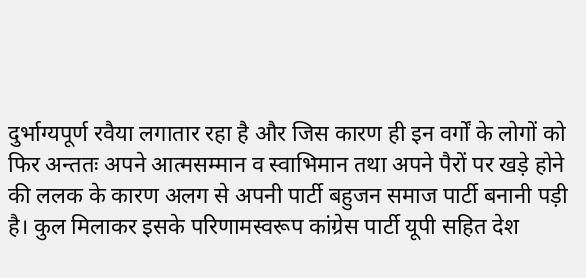दुर्भाग्यपूर्ण रवैया लगातार रहा है और जिस कारण ही इन वर्गों के लोगों को फिर अन्ततः अपने आत्मसम्मान व स्वाभिमान तथा अपने पैरों पर खड़े होने की ललक के कारण अलग से अपनी पार्टी बहुजन समाज पार्टी बनानी पड़ी है। कुल मिलाकर इसके परिणामस्वरूप कांग्रेस पार्टी यूपी सहित देश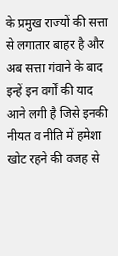के प्रमुख राज्यों की सत्ता से लगातार बाहर है और अब सत्ता गंवाने के बाद इन्हें इन वर्गों की याद आने लगी है जिसे इनकी नीयत व नीति में हमेशा खोट रहने की वजह से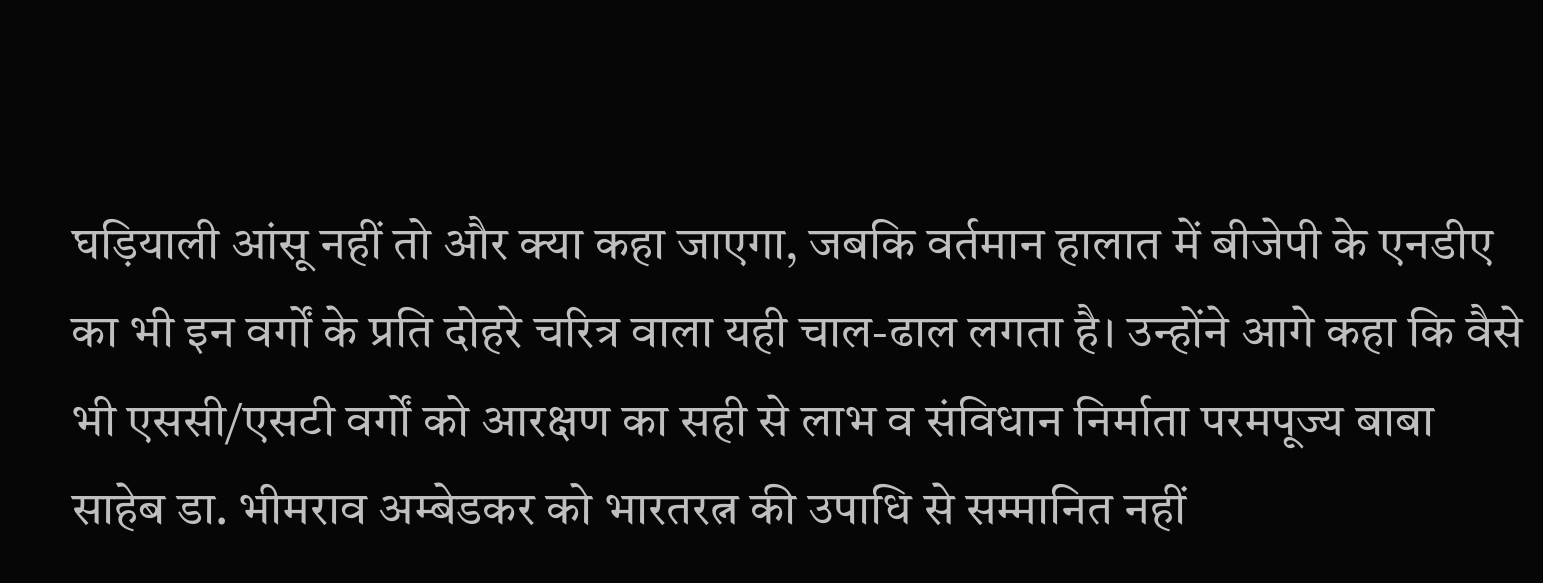घड़ियाली आंसू नहीं तो और क्या कहा जाएगा, जबकि वर्तमान हालात में बीजेपी के एनडीए का भी इन वर्गों के प्रति दोहरे चरित्र वाला यही चाल-ढाल लगता है। उन्होंने आगे कहा कि वैसे भी एससी/एसटी वर्गों को आरक्षण का सही से लाभ व संविधान निर्माता परमपूज्य बाबा साहेब डा. भीमराव अम्बेडकर को भारतरत्न की उपाधि से सम्मानित नहीं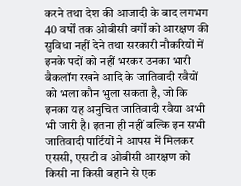करने तथा देश की आजादी के बाद लगभग 40 वर्षों तक ओबीसी वर्गों को आरक्षण की सुविधा नहीं देने तथा सरकारी नौकरियों में इनके पदों को नहीं भरकर उनका भारी बैकलॉग रखने आदि के जातिवादी रवैयों को भला कौन भुला सकता है, जो कि इनका यह अनुचित जातिवादी रवैया अभी भी जारी है। इतना ही नहीं बल्कि इन सभी जातिवादी पार्टियों ने आपस में मिलकर एससी, एसटी व ओबीसी आरक्षण को किसी ना किसी बहाने से एक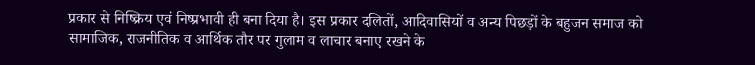प्रकार से निष्क्रिय एवं निष्प्रभावी ही बना दिया है। इस प्रकार दलितों, आदिवासियों व अन्य पिछड़ों के बहुजन समाज को सामाजिक, राजनीतिक व आर्थिक तौर पर गुलाम व लाचार बनाए रखने के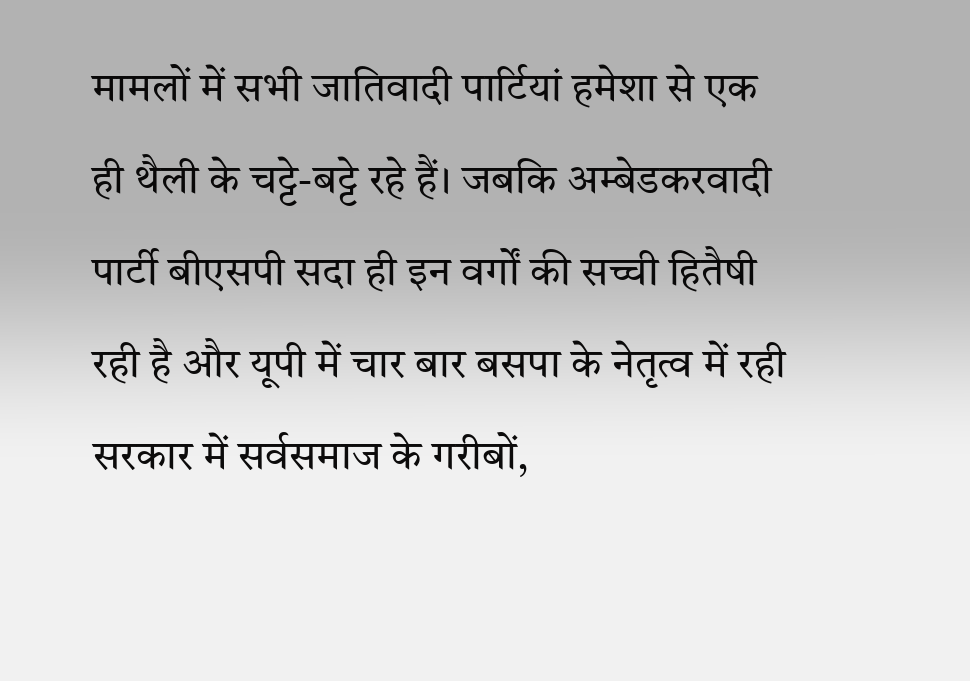मामलों में सभी जातिवादी पार्टियां हमेशा से एक ही थैली के चट्टे-बट्टे रहे हैं। जबकि अम्बेडकरवादी पार्टी बीएसपी सदा ही इन वर्गों की सच्ची हितैषी रही है और यूपी में चार बार बसपा के नेतृत्व में रही सरकार में सर्वसमाज के गरीबों,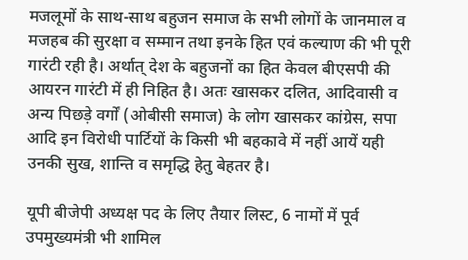मजलूमों के साथ-साथ बहुजन समाज के सभी लोगों के जानमाल व मजहब की सुरक्षा व सम्मान तथा इनके हित एवं कल्याण की भी पूरी गारंटी रही है। अर्थात् देश के बहुजनों का हित केवल बीएसपी की आयरन गारंटी में ही निहित है। अतः खासकर दलित, आदिवासी व अन्य पिछड़े वर्गों (ओबीसी समाज) के लोग खासकर कांग्रेस, सपा आदि इन विरोधी पार्टियों के किसी भी बहकावे में नहीं आयें यही उनकी सुख, शान्ति व समृद्धि हेतु बेहतर है।

यूपी बीजेपी अध्यक्ष पद के लिए तैयार लिस्ट, 6 नामों में पूर्व उपमुख्यमंत्री भी शामिल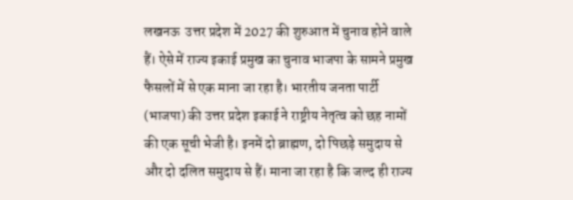लखनऊ  उत्तर प्रदेश में 2027 की शुरुआत में चुनाव होने वाले हैं। ऐसे में राज्य इकाई प्रमुख का चुनाव भाजपा के सामने प्रमुख फैसलों में से एक माना जा रहा है। भारतीय जनता पार्टी (भाजपा) की उत्तर प्रदेश इकाई ने राष्ट्रीय नेतृत्व को छह नामों की एक सूची भेजी है। इनमें दो ब्राह्मण, दो पिछड़े समुदाय से और दो दलित समुदाय से हैं। माना जा रहा है कि जल्द ही राज्य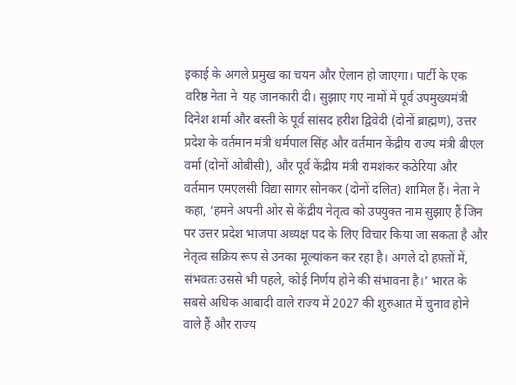इकाई के अगले प्रमुख का चयन और ऐलान हो जाएगा। पार्टी के एक वरिष्ठ नेता ने  यह जानकारी दी। सुझाए गए नामों में पूर्व उपमुख्यमंत्री दिनेश शर्मा और बस्ती के पूर्व सांसद हरीश द्विवेदी (दोनों ब्राह्मण), उत्तर प्रदेश के वर्तमान मंत्री धर्मपाल सिंह और वर्तमान केंद्रीय राज्य मंत्री बीएल वर्मा (दोनों ओबीसी), और पूर्व केंद्रीय मंत्री रामशंकर कठेरिया और वर्तमान एमएलसी विद्या सागर सोनकर (दोनों दलित) शामिल हैं। नेता ने कहा, ‘हमने अपनी ओर से केंद्रीय नेतृत्व को उपयुक्त नाम सुझाए हैं जिन पर उत्तर प्रदेश भाजपा अध्यक्ष पद के लिए विचार किया जा सकता है और नेतृत्व सक्रिय रूप से उनका मूल्यांकन कर रहा है। अगले दो हफ़्तों में, संभवतः उससे भी पहले, कोई निर्णय होने की संभावना है।’ भारत के सबसे अधिक आबादी वाले राज्य में 2027 की शुरुआत में चुनाव होने वाले हैं और राज्य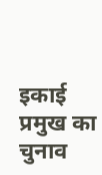इकाई प्रमुख का चुनाव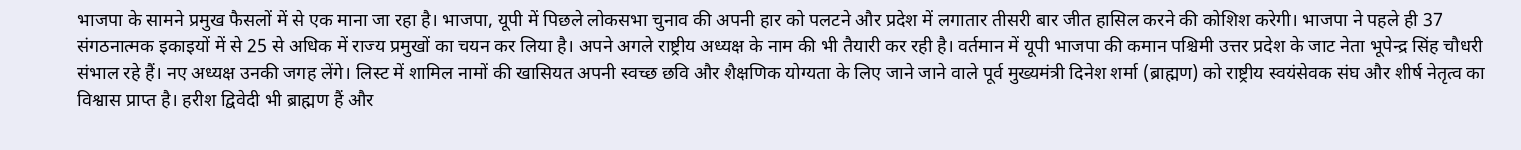भाजपा के सामने प्रमुख फैसलों में से एक माना जा रहा है। भाजपा, यूपी में पिछले लोकसभा चुनाव की अपनी हार को पलटने और प्रदेश में लगातार तीसरी बार जीत हासिल करने की कोशिश करेगी। भाजपा ने पहले ही 37 संगठनात्मक इकाइयों में से 25 से अधिक में राज्य प्रमुखों का चयन कर लिया है। अपने अगले राष्ट्रीय अध्यक्ष के नाम की भी तैयारी कर रही है। वर्तमान में यूपी भाजपा की कमान पश्चिमी उत्तर प्रदेश के जाट नेता भूपेन्द्र सिंह चौधरी संभाल रहे हैं। नए अध्यक्ष उनकी जगह लेंगे। लिस्ट में शामिल नामों की खासियत अपनी स्वच्छ छवि और शैक्षणिक योग्यता के लिए जाने जाने वाले पूर्व मुख्यमंत्री दिनेश शर्मा (ब्राह्मण) को राष्ट्रीय स्वयंसेवक संघ और शीर्ष नेतृत्व का विश्वास प्राप्त है। हरीश द्विवेदी भी ब्राह्मण हैं और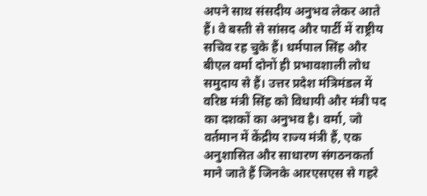अपने साथ संसदीय अनुभव लेकर आते हैं। वे बस्ती से सांसद और पार्टी में राष्ट्रीय सचिव रह चुके हैं। धर्मपाल सिंह और बीएल वर्मा दोनों ही प्रभावशाली लोध समुदाय से हैं। उत्तर प्रदेश मंत्रिमंडल में वरिष्ठ मंत्री सिंह को विधायी और मंत्री पद का दशकों का अनुभव है। वर्मा, जो वर्तमान में केंद्रीय राज्य मंत्री हैं, एक अनुशासित और साधारण संगठनकर्ता माने जाते हैं जिनके आरएसएस से गहरे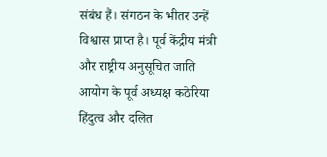संबंध हैं। संगठन के भीतर उन्हें विश्वास प्राप्त है। पूर्व केंद्रीय मंत्री और राष्ट्रीय अनुसूचित जाति आयोग के पूर्व अध्यक्ष कठेरिया हिंदुत्व और दलित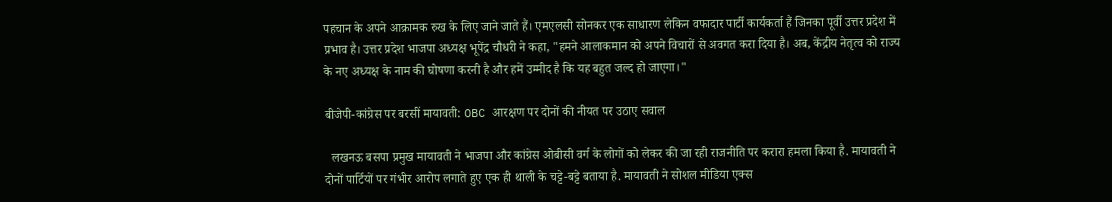पहचान के अपने आक्रामक रुख के लिए जाने जाते हैं। एमएलसी सोनकर एक साधारण लेकिन वफादार पार्टी कार्यकर्ता हैं जिनका पूर्वी उत्तर प्रदेश में प्रभाव है। उत्तर प्रदेश भाजपा अध्यक्ष भूपेंद्र चौधरी ने कहा, "हमने आलाकमान को अपने विचारों से अवगत करा दिया है। अब, केंद्रीय नेतृत्व को राज्य के नए अध्यक्ष के नाम की घोषणा करनी है और हमें उम्मीद है कि यह बहुत जल्द हो जाएगा।"

बीजेपी-कांग्रेस पर बरसीं मायावती: OBC आरक्षण पर दोनों की नीयत पर उठाए सवाल

  लखनऊ बसपा प्रमुख मायावती ने भाजपा और कांग्रेस ओबीसी वर्ग के लोगों को लेकर की जा रही राजनीति पर करारा हमला किया है. मायावती ने दोनों पार्टियों पर गंभीर आरोप लगाते हुए एक ही थाली के चट्टे-बट्टे बताया है. मायावती ने सोशल मीडिया एक्स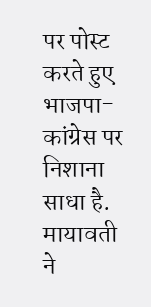पर पोस्ट करते हुए भाजपा-कांग्रेस पर निशाना साधा है. मायावती ने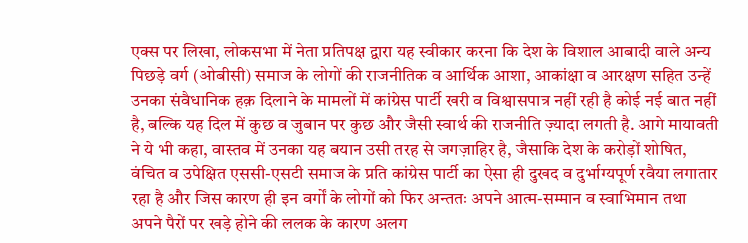एक्स पर लिखा, लोकसभा में नेता प्रतिपक्ष द्वारा यह स्वीकार करना कि देश के विशाल आबादी वाले अन्य पिछड़े वर्ग (ओबीसी) समाज के लोगों की राजनीतिक व आर्थिक आशा, आकांक्षा व आरक्षण सहित उन्हें उनका संवैधानिक हक़ दिलाने के मामलों में कांग्रेस पार्टी खरी व विश्वासपात्र नहीं रही है कोई नई बात नहीं है, बल्कि यह दिल में कुछ व जुबान पर कुछ और जैसी स्वार्थ की राजनीति ज़्यादा लगती है. आगे मायावती ने ये भी कहा, वास्तव में उनका यह बयान उसी तरह से जगज़ाहिर है, जैसाकि देश के करोड़ों शोषित, वंचित व उपेक्षित एससी-एसटी समाज के प्रति कांग्रेस पार्टी का ऐसा ही दुखद व दुर्भाग्यपूर्ण रवैया लगातार रहा है और जिस कारण ही इन वर्गों के लोगों को फिर अन्ततः अपने आत्म-सम्मान व स्वाभिमान तथा अपने पैरों पर खड़े होने की ललक के कारण अलग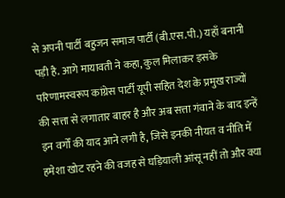से अपनी पार्टी बहुजन समाज पार्टी (बी.एस.पी.) यहाँ बनानी पड़ी है. आगे मायावती ने कहा, कुल मिलाकर इसके परिणामस्वरूप कांग्रेस पार्टी यूपी सहित देश के प्रमुख राज्यों की सत्ता से लगातार बाहर है और अब सत्ता गंवाने के बाद इन्हें इन वर्गों की याद आने लगी है, जिसे इनकी नीयत व नीति में हमेशा खोट रहने की वजह से घड़ियाली आंसू नहीं तो और क्या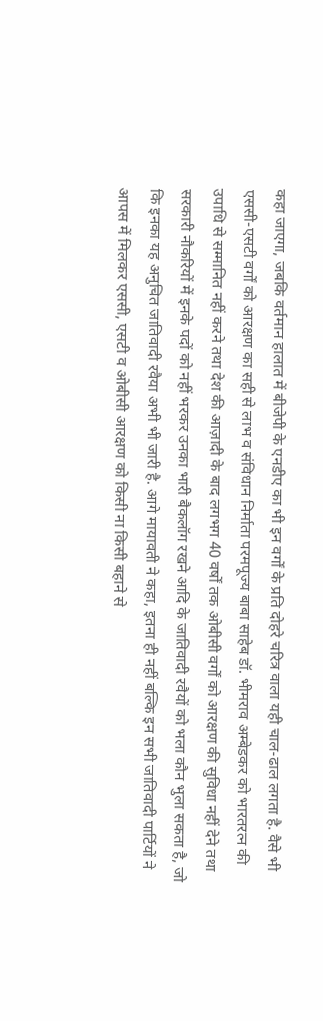कहा जाएगा, जबकि वर्तमान हालात में बीजेपी के एनडीए का भी इन वर्गों के प्रति दोहरे चरित्र वाला यही चाल-ढाल लगता है. वैसे भी एससी-एसटी वर्गों को आरक्षण का सही से लाभ व संविधान निर्माता परमपूज्य बाबा साहेब डॉ. भीमराव अम्बेडकर को भारतरत्न की उपाधि से सम्मानित नहीं करने तथा देश की आज़ादी के बाद लगभग 40 वर्षों तक ओबीसी वर्गों को आरक्षण की सुविधा नहीं देने तथा सरकारी नौकरियों में इनके पदों को नहीं भरकर उनका भारी बैकलॉग रखने आदि के जातिवादी रवैयों को भला कौन भुला सकता है, जो कि इनका यह अनुचित जातिवादी रवैया अभी भी जारी है. आगे मायावती ने कहा, इतना ही नहीं बल्कि इन सभी जातिवादी पार्टियों ने आपस में मिलकर एससी, एसटी व ओबीसी आरक्षण को किसी ना किसी बहाने से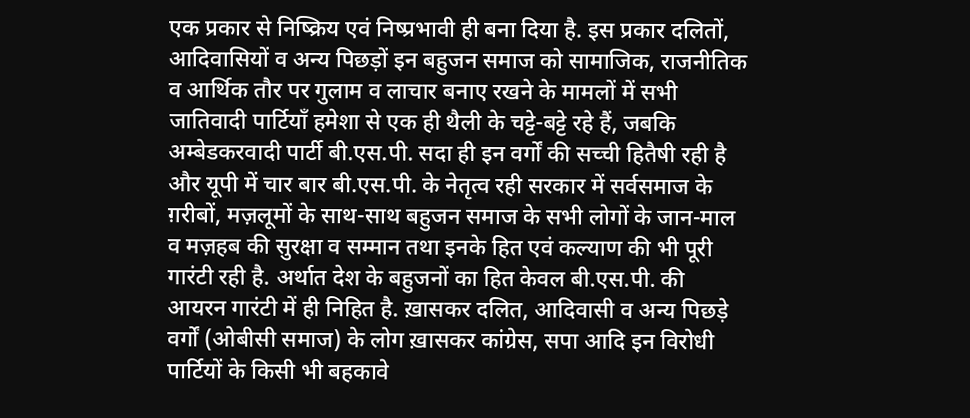एक प्रकार से निष्क्रिय एवं निष्प्रभावी ही बना दिया है. इस प्रकार दलितों, आदिवासियों व अन्य पिछड़ों इन बहुजन समाज को सामाजिक, राजनीतिक व आर्थिक तौर पर गुलाम व लाचार बनाए रखने के मामलों में सभी जातिवादी पार्टियाँ हमेशा से एक ही थैली के चट्टे-बट्टे रहे हैं, जबकि अम्बेडकरवादी पार्टी बी.एस.पी. सदा ही इन वर्गों की सच्ची हितैषी रही है और यूपी में चार बार बी.एस.पी. के नेतृत्व रही सरकार में सर्वसमाज के ग़रीबों, मज़लूमों के साथ-साथ बहुजन समाज के सभी लोगों के जान-माल व मज़हब की सुरक्षा व सम्मान तथा इनके हित एवं कल्याण की भी पूरी गारंटी रही है. अर्थात देश के बहुजनों का हित केवल बी.एस.पी. की आयरन गारंटी में ही निहित है. ख़ासकर दलित, आदिवासी व अन्य पिछड़े वर्गों (ओबीसी समाज) के लोग ख़ासकर कांग्रेस, सपा आदि इन विरोधी पार्टियों के किसी भी बहकावे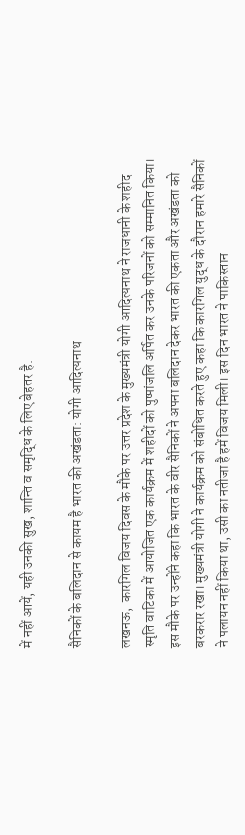में नहीं आयें, यही उनकी सुख, शान्ति व समृद्धि के लिए बेहतर है.

सैनिकों के बलिदान से कायम है भारत की अखंडता: योगी आदित्यनाथ

लखनऊ,  कारगिल विजय दिवस के मौके पर उत्तर प्रदेश के मुख्यमंत्री योगी आदित्यनाथ ने राजधानी के शहीद स्मृति वाटिका में आयोजित एक कार्यक्रम में शहीदों को पुष्पांजलि अर्पित कर उनके परिजनों को सम्मानित किया। इस मौके पर उन्होंने कहा कि भारत के वीर सैनिकों ने अपना बलिदान देकर भारत की एकता और अखंडता को बरकरार रखा। मुख्यमंत्री योगी ने कार्यक्रम को संबोधित करते हुए कहा कि कारगिल युद्ध के दौरान हमारे सैनिकों ने पलायन नहीं किया था, उसी का नतीजा है हमें विजय मिली। इस दिन भारत ने पाकिस्तान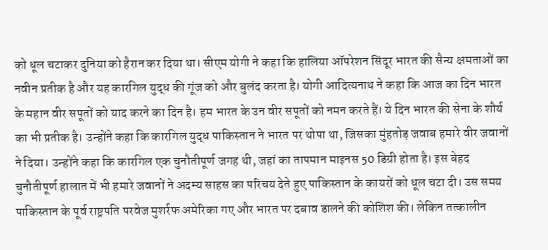को धूल चटाकर दुनिया को हैरान कर दिया था। सीएम योगी ने कहा कि हालिया ऑपरेशन सिंदूर भारत की सैन्य क्षमताओं का नवीन प्रतीक है और यह कारगिल युद्ध की गूंज को और बुलंद करता है। योगी आदित्यनाथ ने कहा कि आज का दिन भारत के महान वीर सपूतों को याद करने का दिन है। हम भारत के उन वीर सपूतों को नमन करते हैं। ये दिन भारत की सेना के शौर्य का भी प्रतीक है। उन्होंने कहा कि कारगिल युद्ध पाकिस्तान ने भारत पर थोपा था, जिसका मुंहतोड़ जवाब हमारे वीर जवानों ने दिया। उन्होंने कहा कि कारगिल एक चुनौतीपूर्ण जगह थी, जहां का तापमान माइनस 50 डिग्री होता है। इस बेहद चुनौतीपूर्ण हालात में भी हमारे जवानों ने अदम्य साहस का परिचय देते हुए पाकिस्तान के कायरों को धूल चटा दी। उस समय पाकिस्तान के पूर्व राष्ट्रपति परवेज मुशर्रफ अमेरिका गए और भारत पर दबाव डालने की कोशिश की। लेकिन तत्कालीन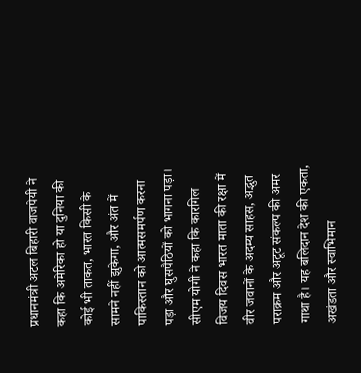प्रधानमंत्री अटल बिहारी वाजपेयी ने कहा कि अमेरिका हो या दुनिया की कोई भी ताकत, भारत किसी के सामने नहीं झुकेगा, और अंत में पाकिस्तान को आत्मसमर्पण करना पड़ा और घुसपैठियों को भागना पड़ा। सीएम योगी ने कहा कि कारगिल विजय दिवस भारत माता की रक्षा में वीर जवानों के अदम्य साहस, अद्भुत पराक्रम और अटूट संकल्प की अमर गाथा है। यह बलिदान देश की एकता, अखंडता और स्वाभिमान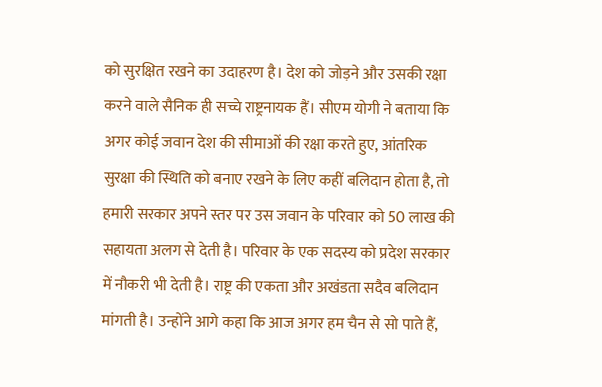को सुरक्षित रखने का उदाहरण है। देश को जोड़ने और उसकी रक्षा करने वाले सैनिक ही सच्चे राष्ट्रनायक हैं। सीएम योगी ने बताया कि अगर कोई जवान देश की सीमाओं की रक्षा करते हुए, आंतरिक सुरक्षा की स्थिति को बनाए रखने के लिए कहीं बलिदान होता है, तो हमारी सरकार अपने स्तर पर उस जवान के परिवार को 50 लाख की सहायता अलग से देती है। परिवार के एक सदस्य को प्रदेश सरकार में नौकरी भी देती है। राष्ट्र की एकता और अखंडता सदैव बलिदान मांगती है। उन्होंने आगे कहा कि आज अगर हम चैन से सो पाते हैं,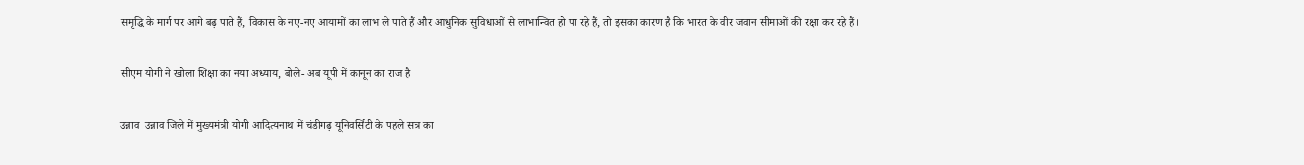समृद्धि के मार्ग पर आगे बढ़ पाते हैं, विकास के नए-नए आयामों का लाभ ले पाते हैं और आधुनिक सुविधाओं से लाभान्वित हो पा रहे हैं, तो इसका कारण है कि भारत के वीर जवान सीमाओं की रक्षा कर रहे हैं।

सीएम योगी ने खोला शिक्षा का नया अध्याय, बोले- अब यूपी में कानून का राज है

उन्नाव  उन्नाव जिले में मुख्यमंत्री योगी आदित्यनाथ में चंडीगढ़ यूनिवर्सिटी के पहले सत्र का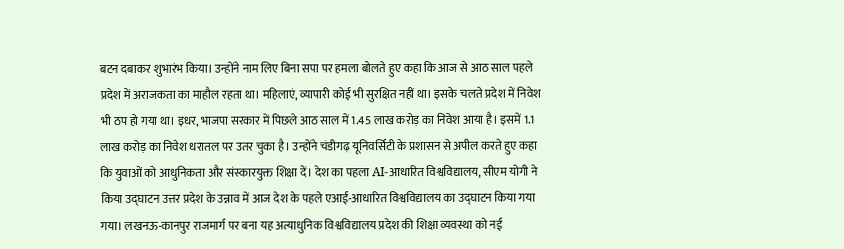बटन दबाकर शुभारंभ किया। उन्होंने नाम लिए बिना सपा पर हमला बोलते हुए कहा कि आज से आठ साल पहले प्रदेश में अराजकता का माहौल रहता था। महिलाएं, व्यापारी कोई भी सुरक्षित नहीं था। इसके चलते प्रदेश में निवेश भी ठप हो गया था। इधर, भाजपा सरकार में पिछले आठ साल में 1.45 लाख करोड़ का निवेश आया है। इसमें 1.1 लाख करोड़ का निवेश धरातल पर उतर चुका है। उन्होंने चंडीगढ़ यूनिवर्सिटी के प्रशासन से अपील करते हुए कहा कि युवाओं को आधुनिकता और संस्कारयुक्त शिक्षा दें। देश का पहला AI-आधारित विश्वविद्यालय, सीएम योगी ने किया उद्घाटन उत्तर प्रदेश के उन्नाव में आज देश के पहले एआई-आधारित विश्वविद्यालय का उद्घाटन किया गया गया। लखनऊ-कानपुर राजमार्ग पर बना यह अत्याधुनिक विश्वविद्यालय प्रदेश की शिक्षा व्यवस्था को नई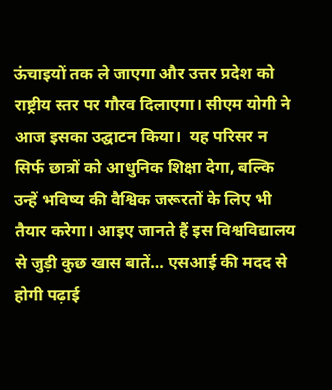ऊंचाइयों तक ले जाएगा और उत्तर प्रदेश को राष्ट्रीय स्तर पर गौरव दिलाएगा। सीएम योगी ने आज इसका उद्घाटन किया।  यह परिसर न सिर्फ छात्रों को आधुनिक शिक्षा देगा, बल्कि उन्हें भविष्य की वैश्विक जरूरतों के लिए भी तैयार करेगा। आइए जानते हैं इस विश्वविद्यालय से जुड़ी कुछ खास बातें… एसआई की मदद से होगी पढ़ाई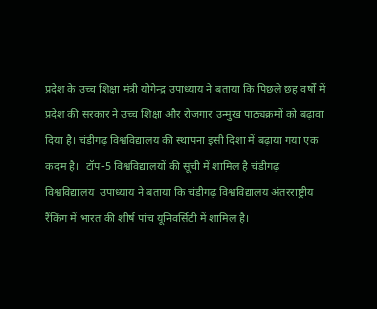प्रदेश के उच्च शिक्षा मंत्री योगेन्द्र उपाध्याय ने बताया कि पिछले छह वर्षों में प्रदेश की सरकार ने उच्च शिक्षा और रोजगार उन्मुख पाठ्यक्रमों को बढ़ावा दिया है। चंडीगढ़ विश्वविद्यालय की स्थापना इसी दिशा में बढ़ाया गया एक कदम है।  टॉप-5 विश्वविद्यालयों की सूची में शामिल है चंडीगढ़ विश्वविद्यालय  उपाध्याय ने बताया कि चंडीगढ़ विश्वविद्यालय अंतरराष्ट्रीय रैंकिंग में भारत की शीर्ष पांच यूनिवर्सिटी में शामिल है।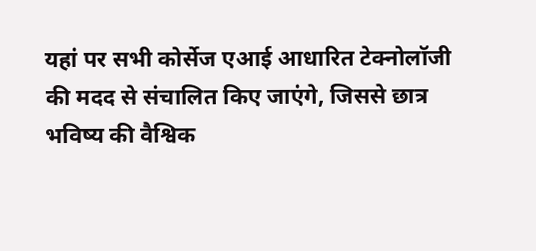यहां पर सभी कोर्सेज एआई आधारित टेक्नोलॉजी की मदद से संचालित किए जाएंगे, जिससे छात्र भविष्य की वैश्विक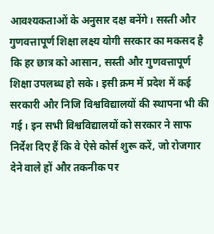आवश्यकताओं के अनुसार दक्ष बनेंगे। सस्ती और गुणवत्तापूर्ण शिक्षा लक्ष्य योगी सरकार का मकसद है कि हर छात्र को आसान, सस्ती और गुणवत्तापूर्ण शिक्षा उपलब्ध हो सके। इसी क्रम में प्रदेश में कई सरकारी और निजि विश्वविद्यालयों की स्थापना भी की गई। इन सभी विश्वविद्यालयों को सरकार ने साफ निर्देश दिए हैं कि वे ऐसे कोर्स शुरू करें, जो रोजगार देने वाले हों और तकनीक पर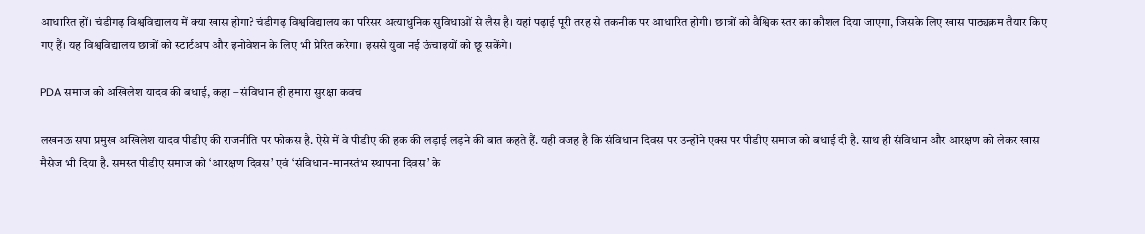आधारित हों। चंडीगढ़ विश्वविद्यालय में क्या खास होगा? चंडीगढ़ विश्वविद्यालय का परिसर अत्याधुनिक सुविधाओं से लैस है। यहां पढ़ाई पूरी तरह से तकनीक पर आधारित होगी। छात्रों को वैश्विक स्तर का कौशल दिया जाएगा, जिसके लिए खास पाठ्यक्रम तैयार किए गए हैं। यह विश्वविद्यालय छात्रों को स्टार्टअप और इनोवेशन के लिए भी प्रेरित करेगा। इससे युवा नई ऊंचाइयों को छू सकेंगे।

PDA समाज को अखिलेश यादव की बधाई, कहा – संविधान ही हमारा सुरक्षा कवच

लखनऊ सपा प्रमुख अखिलेश यादव पीडीए की राजनीति पर फोकस है. ऐसे में वे पीडीए की हक की लड़ाई लड़ने की बात कहते हैं. यही वजह है कि संविधान दिवस पर उन्होंने एक्स पर पीडीए समाज को बधाई दी है. साथ ही संविधान और आरक्षण को लेकर खास मैसेज भी दिया है. समस्त पीडीए समाज को ‘आरक्षण दिवस’ एवं ‘संविधान-मानस्तंभ स्थापना दिवस’ के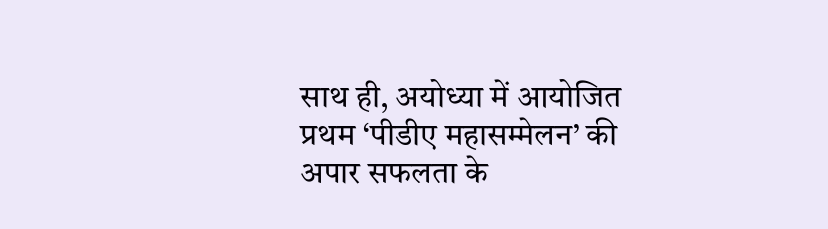साथ ही, अयोध्या में आयोजित प्रथम ‘पीडीए महासम्मेलन’ की अपार सफलता के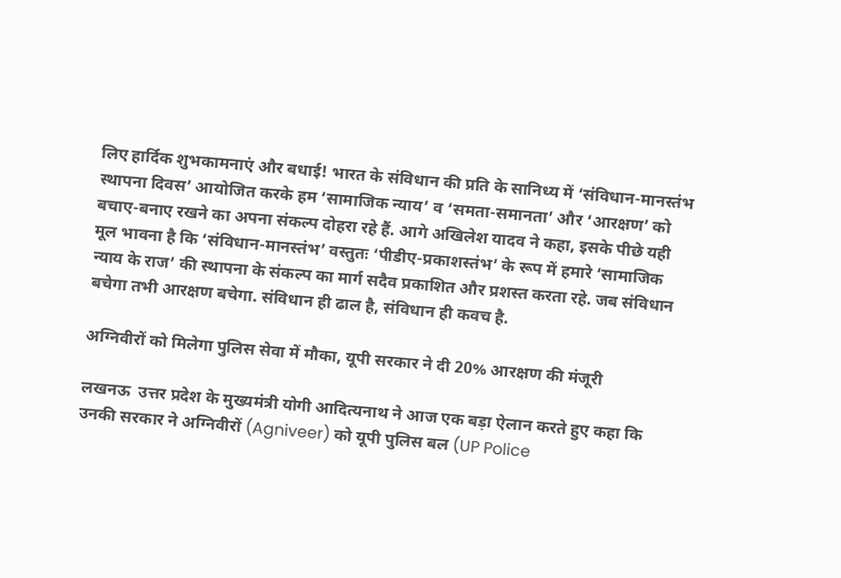लिए हार्दिक शुभकामनाएं और बधाई! भारत के संविधान की प्रति के सानिध्य में ‘संविधान-मानस्तंभ स्थापना दिवस’ आयोजित करके हम ‘सामाजिक न्याय’ व ‘समता-समानता’ और ‘आरक्षण’ को बचाए-बनाए रखने का अपना संकल्प दोहरा रहे हैं. आगे अखिलेश यादव ने कहा, इसके पीछे यही मूल भावना है कि ‘संविधान-मानस्तंभ’ वस्तुतः ‘पीडीए-प्रकाशस्तंभ’ के रूप में हमारे ‘सामाजिक न्याय के राज’ की स्थापना के संकल्प का मार्ग सदैव प्रकाशित और प्रशस्त करता रहे. जब संविधान बचेगा तभी आरक्षण बचेगा. संविधान ही ढाल है, संविधान ही कवच है.

अग्निवीरों को मिलेगा पुलिस सेवा में मौका, यूपी सरकार ने दी 20% आरक्षण की मंजूरी

लखनऊ  उत्तर प्रदेश के मुख्यमंत्री योगी आदित्यनाथ ने आज एक बड़ा ऐलान करते हुए कहा कि उनकी सरकार ने अग्निवीरों (Agniveer) को यूपी पुलिस बल (UP Police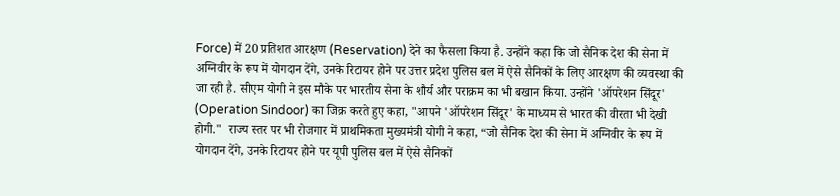Force) में 20 प्रतिशत आरक्षण (Reservation) देने का फैसला किया है. उन्होंने कहा कि जो सैनिक देश की सेना में अग्निवीर के रूप में योगदान देंगे, उनके रिटायर होने पर उत्तर प्रदेश पुलिस बल में ऐसे सैनिकों के लिए आरक्षण की व्यवस्था की जा रही है. सीएम योगी ने इस मौके पर भारतीय सेना के शौर्य और पराक्रम का भी बखान किया. उन्होंने 'ऑपरेशन सिंदूर' (Operation Sindoor) का जिक्र करते हुए कहा, "आपने 'ऑपरेशन सिंदूर' के माध्यम से भारत की वीरता भी देखी होगी."  राज्य स्तर पर भी रोजगार में प्राथमिकता मुख्यमंत्री योगी ने कहा, “जो सैनिक देश की सेना में अग्निवीर के रूप में योगदान देंगे, उनके रिटायर होने पर यूपी पुलिस बल में ऐसे सैनिकों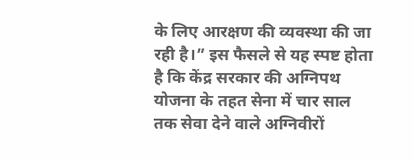के लिए आरक्षण की व्यवस्था की जा रही है।” इस फैसले से यह स्पष्ट होता है कि केंद्र सरकार की अग्निपथ योजना के तहत सेना में चार साल तक सेवा देने वाले अग्निवीरों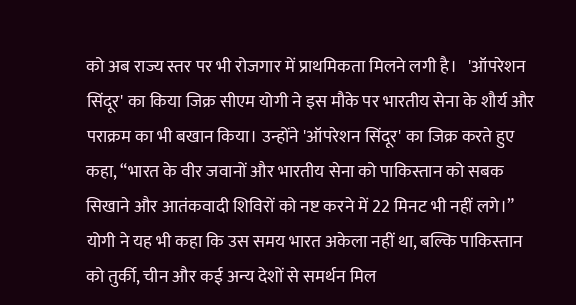को अब राज्य स्तर पर भी रोजगार में प्राथमिकता मिलने लगी है।   'ऑपरेशन सिंदूर' का किया जिक्र सीएम योगी ने इस मौके पर भारतीय सेना के शौर्य और पराक्रम का भी बखान किया। उन्होंने 'ऑपरेशन सिंदूर' का जिक्र करते हुए कहा, “भारत के वीर जवानों और भारतीय सेना को पाकिस्तान को सबक सिखाने और आतंकवादी शिविरों को नष्ट करने में 22 मिनट भी नहीं लगे।” योगी ने यह भी कहा कि उस समय भारत अकेला नहीं था, बल्कि पाकिस्तान को तुर्की, चीन और कई अन्य देशों से समर्थन मिल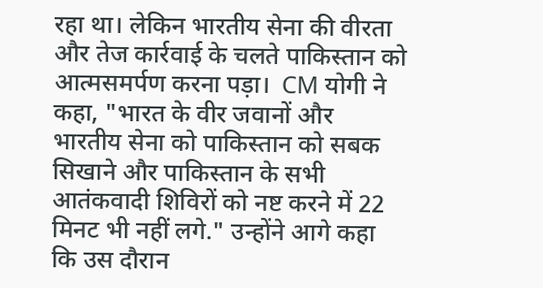रहा था। लेकिन भारतीय सेना की वीरता और तेज कार्रवाई के चलते पाकिस्तान को आत्मसमर्पण करना पड़ा।  CM योगी ने कहा, "भारत के वीर जवानों और भारतीय सेना को पाकिस्तान को सबक सिखाने और पाकिस्तान के सभी आतंकवादी शिविरों को नष्ट करने में 22 मिनट भी नहीं लगे." उन्होंने आगे कहा कि उस दौरान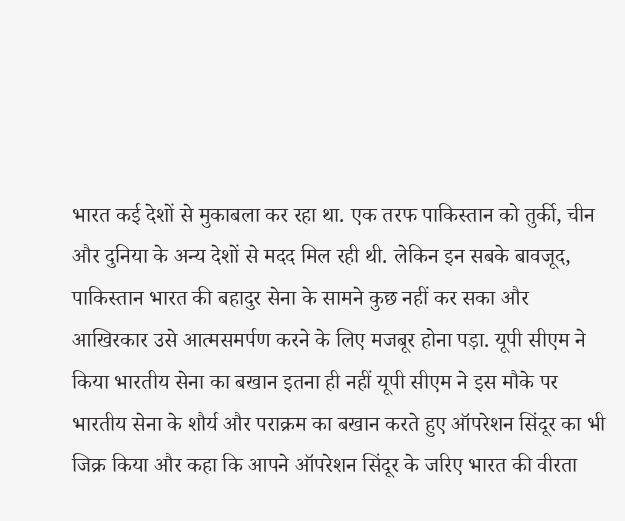भारत कई देशों से मुकाबला कर रहा था. एक तरफ पाकिस्तान को तुर्की, चीन और दुनिया के अन्य देशों से मदद मिल रही थी. लेकिन इन सबके बावजूद, पाकिस्तान भारत की बहादुर सेना के सामने कुछ नहीं कर सका और आखिरकार उसे आत्मसमर्पण करने के लिए मजबूर होना पड़ा. यूपी सीएम ने किया भारतीय सेना का बखान इतना ही नहीं यूपी सीएम ने इस मौके पर भारतीय सेना के शौर्य और पराक्रम का बखान करते हुए ऑपरेशन सिंदूर का भी जिक्र किया और कहा कि आपने ऑपरेशन सिंदूर के जरिए भारत की वीरता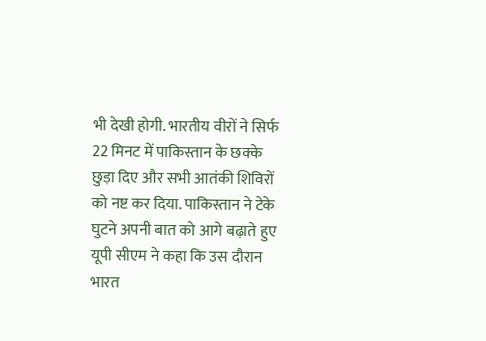भी देखी होगी. भारतीय वीरों ने सिर्फ 22 मिनट में पाकिस्तान के छक्के छुड़ा दिए और सभी आतंकी शिविरों को नष्ट कर दिया. पाकिस्तान ने टेके घुटने अपनी बात को आगे बढ़ाते हुए यूपी सीएम ने कहा कि उस दौरान भारत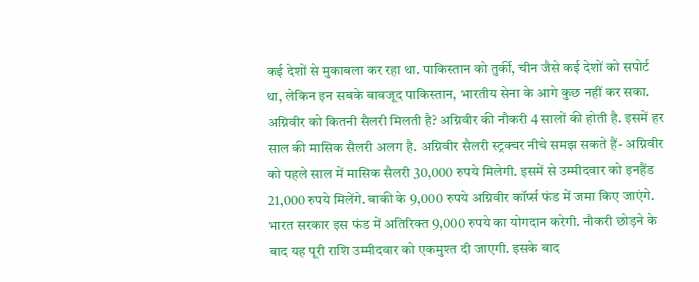कई देशों से मुकाबला कर रहा था. पाकिस्तान को तुर्की, चीन जैसे कई देशों को सपोर्ट था, लेकिन इन सबके बावजूद पाकिस्तान, भारतीय सेना के आगे कुछ नहीं कर सका. अग्निवीर को कितनी सैलरी मिलती है? अग्निवीर की नौकरी 4 सालों की होती है. इसमें हर साल की मासिक सैलरी अलग है. अग्निवीर सैलरी स्ट्रक्चर नीचे समझ सकते हैं- अग्निवीर को पहले साल में मासिक सैलरी 30,000 रुपये मिलेगी. इसमें से उम्मीदवार को इनहैंड 21,000 रुपये मिलेंगे. बाकी के 9,000 रुपये अग्निवीर कॉर्प्स फंड में जमा किए जाएंगे. भारत सरकार इस फंड में अतिरिक्त 9,000 रुपये का योगदान करेगी. नौकरी छोड़ने के बाद यह पूरी राशि उम्मीदवार को एकमुश्त दी जाएगी. इसके बाद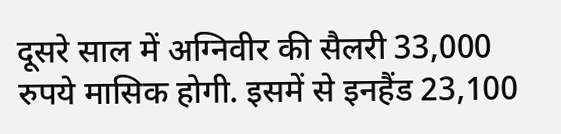दूसरे साल में अग्निवीर की सैलरी 33,000 रुपये मासिक होगी. इसमें से इनहैंड 23,100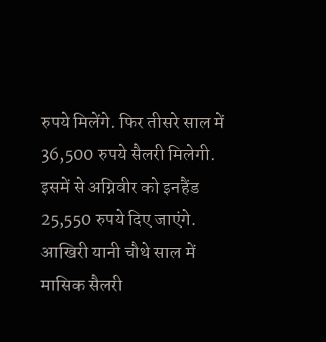रुपये मिलेंगे. फिर तीसरे साल में 36,500 रुपये सैलरी मिलेगी. इसमें से अग्निवीर को इनहैंड 25,550 रुपये दिए जाएंगे. आखिरी यानी चौथे साल में मासिक सैलरी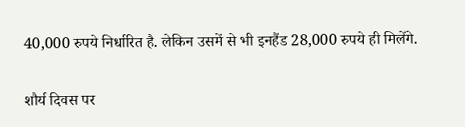40,000 रुपये निर्धारित है. लेकिन उसमें से भी इनहैंड 28,000 रुपये ही मिलेंगे.

शौर्य दिवस पर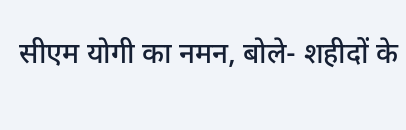सीएम योगी का नमन, बोले- शहीदों के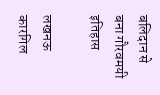बलिदान से बना गौरवमयी इतिहास

लखनऊ  कारगिल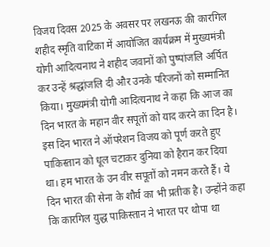विजय दिवस 2025 के अवसर पर लखनऊ की कारगिल शहीद स्मृति वाटिका में आयोजित कार्यक्रम में मुख्यमंत्री योगी आदित्यनाथ ने शहीद जवानों को पुष्पांजलि अर्पित कर उन्हें श्रद्धांजलि दी और उनके परिजनों को सम्मानित किया। मुख्यमंत्री योगी आदित्यनाथ ने कहा कि आज का दिन भारत के महान वीर सपूतों को याद करने का दिन है। इस दिन भारत ने ऑपरेशन विजय को पूर्ण करते हुए पाकिस्तान को धूल चटाकर दुनिया को हैरान कर दिया था। हम भारत के उन वीर सपूतों को नमन करते हैं। ये दिन भारत की सेना के शौर्य का भी प्रतीक है। उन्होंने कहा कि कारगिल युद्ध पाकिस्तान ने भारत पर थोपा था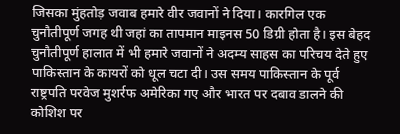जिसका मुंहतोड़ जवाब हमारे वीर जवानों ने दिया। कारगिल एक चुनौतीपूर्ण जगह थी जहां का तापमान माइनस 50 डिग्री होता है। इस बेहद चुनौतीपूर्ण हालात में भी हमारे जवानों ने अदम्य साहस का परिचय देते हुए पाकिस्तान के कायरों को धूल चटा दी। उस समय पाकिस्तान के पूर्व राष्ट्रपति परवेज मुशर्रफ अमेरिका गए और भारत पर दबाव डालने की कोशिश पर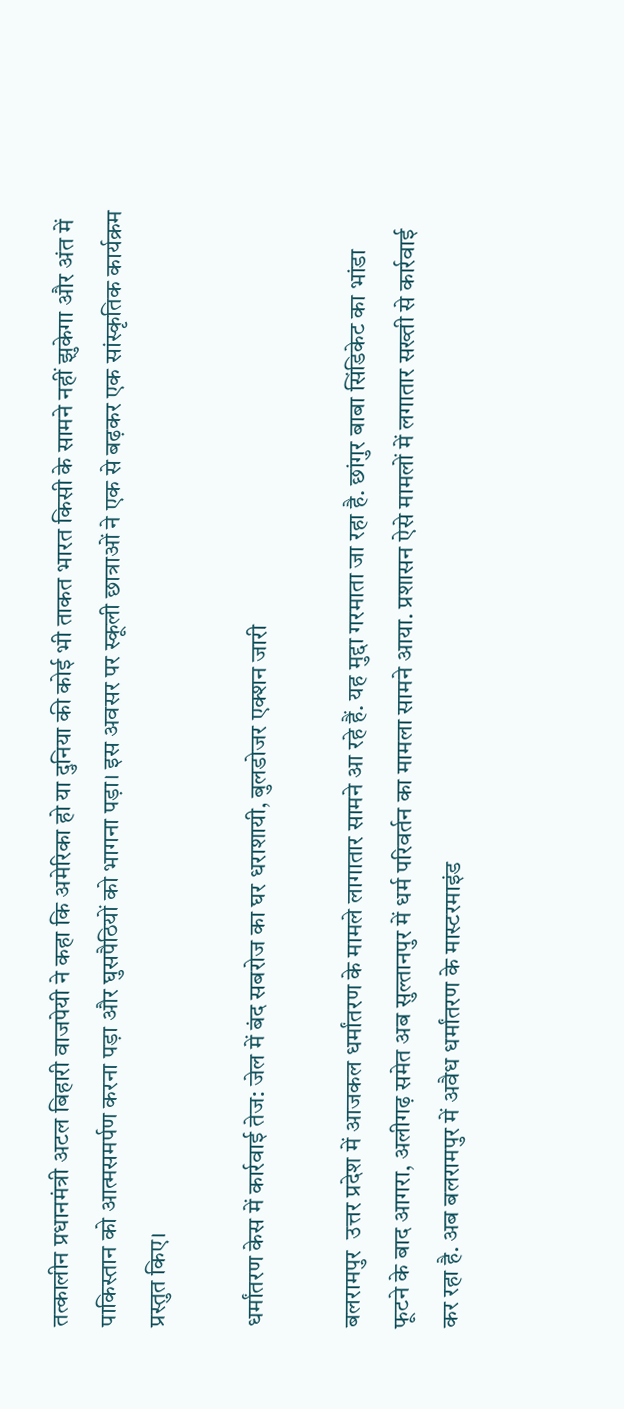तत्कालीन प्रधानमंत्री अटल बिहारी वाजपेयी ने कहा कि अमेरिका हो या दुनिया की कोई भी ताकत भारत किसी के सामने नहीं झुकेगा और अंत में पाकिस्तान को आत्मसमर्पण करना पड़ा और घुसपैठियों को भागना पड़ा। इस अवसर पर स्कूली छात्राओं ने एक से बढ़कर एक सांस्कृतिक कार्यक्रम प्रस्तुत किए।

धर्मांतरण केस में कार्रवाई तेज: जेल में बंद सबरोज का घर धराशायी, बुलडोजर एक्शन जारी

बलरामपुर  उत्तर प्रदेश में आजकल धर्मांतरण के मामले लागातार सामने आ रहे हैं. यह मुद्दा गरमाता जा रहा है. छांगुर बाबा सिंडिकेट का भांडा फूटने के बाद आगरा, अलीगढ़ समेत अब सुल्तानपुर में धर्म परिवर्तन का मामला सामने आया. प्रशासन ऐसे मामलों में लगातार सख्ती से कार्रवाई कर रहा है. अब बलरामपुर में अवैध धर्मांतरण के मास्टरमाइंड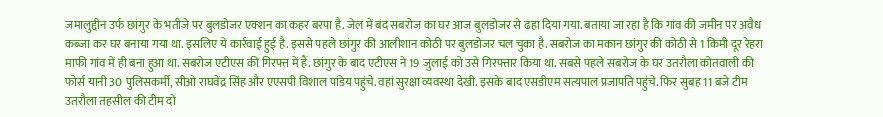जमालुद्दीन उर्फ छांगुर के भतीजे पर बुलडोजर एक्शन का कहर बरपा है. जेल में बंद सबरोज का घर आज बुलडोजर से ढहा दिया गया. बताया जा रहा है कि गांव की जमीन पर अवैध कब्जा कर घर बनाया गया था. इसलिए ये कार्रवाई हुई है. इससे पहले छांगुर की आलीशान कोठी पर बुलडोजर चल चुका है. सबरोज का मकान छांगुर की कोठी से 1 किमी दूर रेहरा माफी गांव में ही बना हुआ था. सबरोज एटीएस की गिरफ्त में हैं. छांगुर के बाद एटीएस ने 19 जुलाई को उसे गिरफ्तार किया था. सबसे पहले सबरोज के घर उतरौला कोतवाली की फोर्स यानी 30 पुलिसकर्मी, सीओ राघवेंद्र सिंह और एएसपी विशाल पांडेय पहुंचे. वहां सुरक्षा व्यवस्था देखी. इसके बाद एसडीएम सत्यपाल प्रजापति पहुंचे. फिर सुबह 11 बजे टीम उतरौला तहसील की टीम दो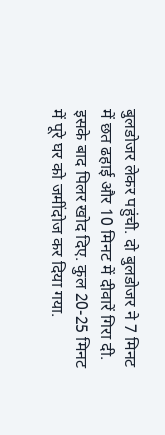बुलडोजर लेकर पहुंची. दो बुलडोजर ने 7 मिनट में छत ढहाई और 10 मिनट में दीवारें गिरा दी. इसके बाद पिलर खोद दिए. कुल 20-25 मिनट में पूरे घर को जमींदोज कर दिया गया.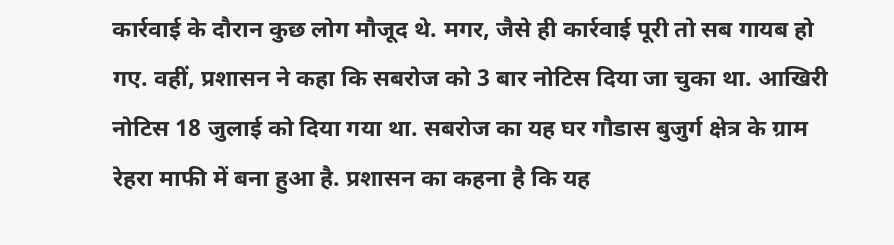कार्रवाई के दौरान कुछ लोग मौजूद थे. मगर, जैसे ही कार्रवाई पूरी तो सब गायब हो गए. वहीं, प्रशासन ने कहा कि सबरोज को 3 बार नोटिस दिया जा चुका था. आखिरी नोटिस 18 जुलाई को दिया गया था. सबरोज का यह घर गौडास बुजुर्ग क्षेत्र के ग्राम रेहरा माफी में बना हुआ है. प्रशासन का कहना है कि यह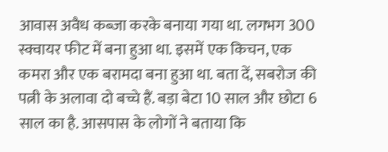आवास अवैध कब्जा करके बनाया गया था. लगभग 300 स्क्वायर फीट में बना हुआ था. इसमें एक किचन, एक कमरा और एक बरामदा बना हुआ था. बता दें, सबरोज की पत्नी के अलावा दो बच्चे हैं. बड़ा बेटा 10 साल और छोटा 6 साल का है. आसपास के लोगों ने बताया कि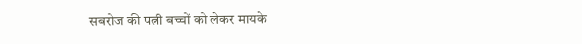सबरोज की पत्नी बच्चों को लेकर मायके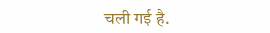चली गई है.